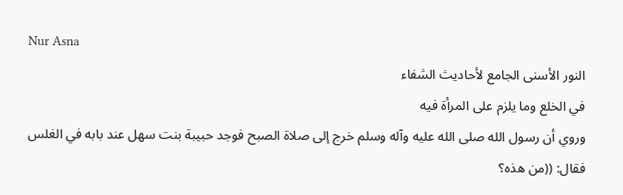Nur Asna
النور الأسنى الجامع لأحاديث الشفاء
في الخلع وما يلزم على المرأة فيه
وروي أن رسول الله صلى الله عليه وآله وسلم خرج إلى صلاة الصبح فوجد حبيبة بنت سهل عند بابه في الغلس فقال: ((من هذه؟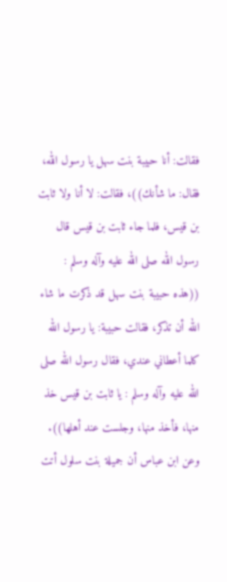فقالت: أنا حبيبة بنت سهل يا رسول الله، فقال: ما شأنك))، فقالت: لا أنا ولا ثابت بن قيس، فلما جاء ثابت بن قيس قال رسول الله صلى الله عليه وآله وسلم : ((هذه حبيبة بنت سهل قد ذكرت ما شاء الله أن تذكر، فقالت حبيبة: يا رسول الله كلما أعطاني عندي، فقال رسول الله صلى الله عليه وآله وسلم : يا ثابت بن قيس خذ منها، فأخذ منها، وجلست عند أهلها)).
وعن ابن عباس أن جميلة بنت سلول أتت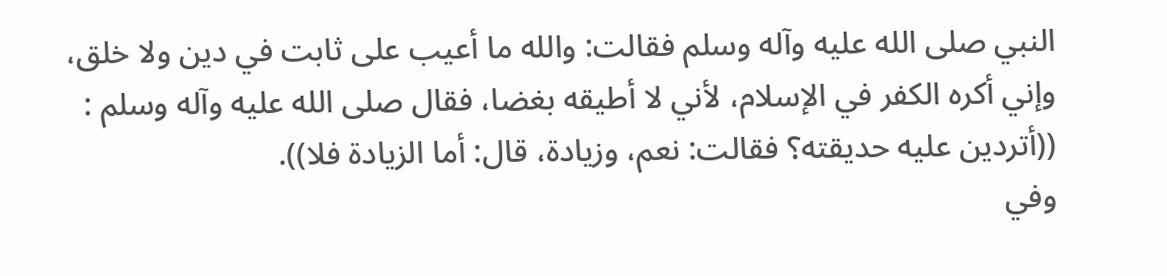النبي صلى الله عليه وآله وسلم فقالت: والله ما أعيب على ثابت في دين ولا خلق، وإني أكره الكفر في الإسلام، لأني لا أطيقه بغضا، فقال صلى الله عليه وآله وسلم : ((أتردين عليه حديقته؟ فقالت: نعم، وزيادة، قال: أما الزيادة فلا)).
وفي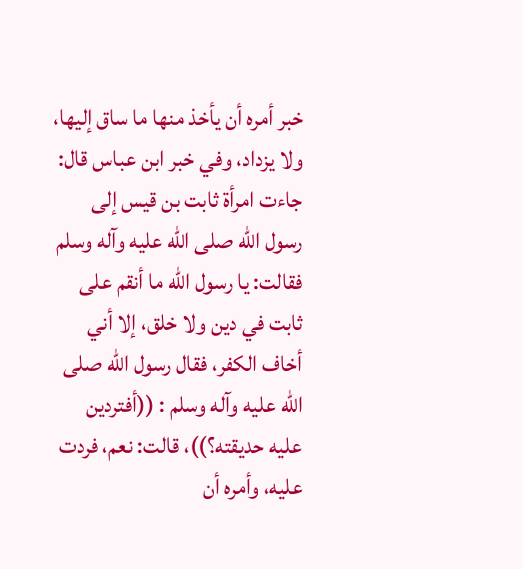خبر أمره أن يأخذ منها ما ساق إليها، ولا يزداد، وفي خبر ابن عباس قال: جاءت امرأة ثابت بن قيس إلى رسول الله صلى الله عليه وآله وسلم فقالت: يا رسول الله ما أنقم على ثابت في دين ولا خلق، إلا أني أخاف الكفر، فقال رسول الله صلى الله عليه وآله وسلم : ((أفتردين عليه حديقته؟))، قالت: نعم، فردت عليه، وأمره أن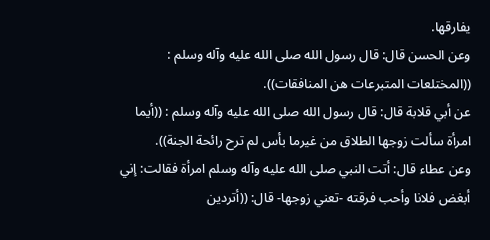يفارقها.
وعن الحسن قال: قال رسول الله صلى الله عليه وآله وسلم : ((المختلعات المتبرعات هن المنافقات)).
عن أبي قلابة قال: قال رسول الله صلى الله عليه وآله وسلم : ((أيما امرأة سألت زوجها الطلاق من غيرما بأس لم ترح رائحة الجنة)).
وعن عطاء قال: أتت النبي صلى الله عليه وآله وسلم امرأة فقالت: إني أبغض فلانا وأحب فرقته -تعني زوجها- قال: ((أتردين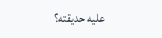عليه حديقته؟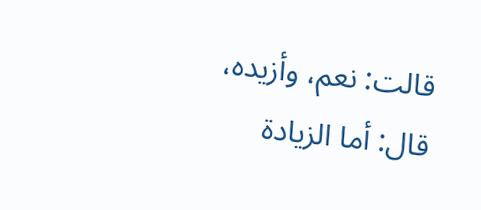قالت: نعم، وأزيده، قال: أما الزيادة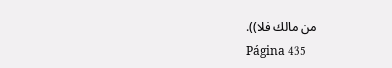من مالك فلا)).
Página 435